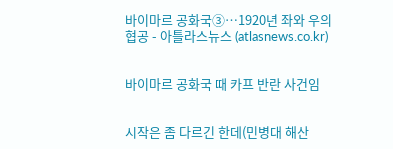바이마르 공화국③…1920년 좌와 우의 협공 - 아틀라스뉴스 (atlasnews.co.kr)


바이마르 공화국 때 카프 반란 사건임


시작은 좀 다르긴 한데(민병대 해산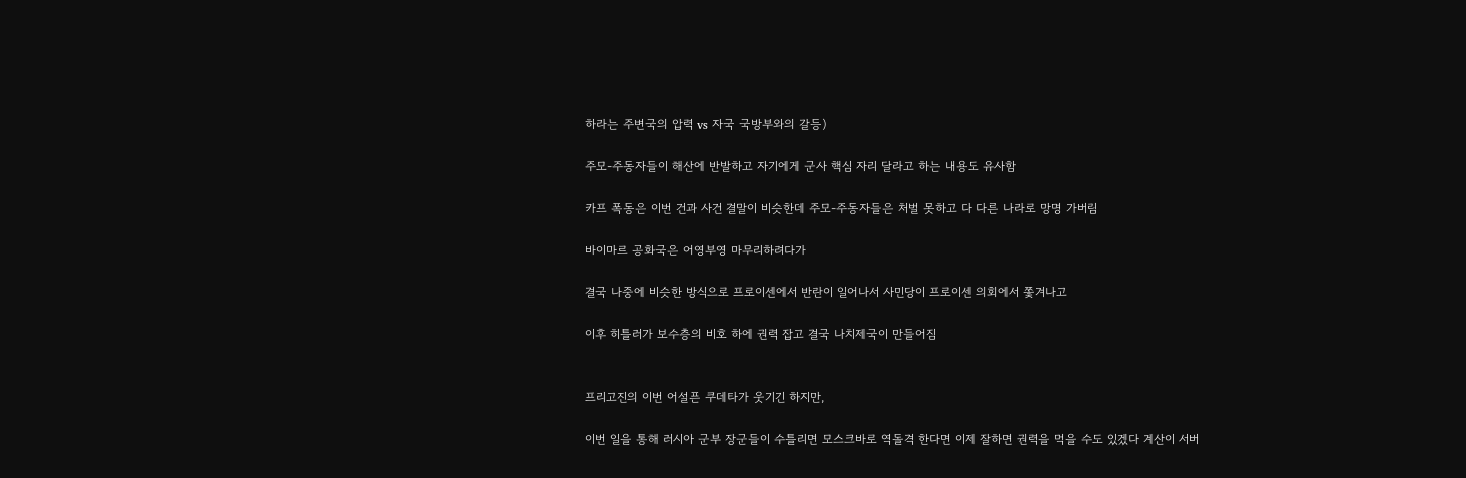하라는 주변국의 압력 vs 자국 국방부와의 갈등)

주모-주동자들이 해산에 반발하고 자기에게 군사 핵심 자리 달라고 하는 내용도 유사함

카프 폭동은 이번 건과 사건 결말이 비슷한데 주모-주동자들은 처벌 못하고 다 다른 나라로 망명 가버림

바이마르 공화국은 어영부영 마무리하려다가

결국 나중에 비슷한 방식으로 프로이센에서 반란이 일어나서 사민당이 프로이센 의회에서 쫓겨나고

이후 히틀러가 보수층의 비호 하에 권력 잡고 결국 나치제국이 만들어짐


프리고진의 이번 어설픈 쿠데타가 웃기긴 하지만,

이번 일을 통해 러시아 군부 장군들이 수틀리면 모스크바로 역돌격 한다면 이제 잘하면 권력을 먹을 수도 있겠다 계산이 서버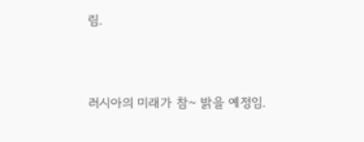림.


러시아의 미래가 참~ 밝을 예정임.